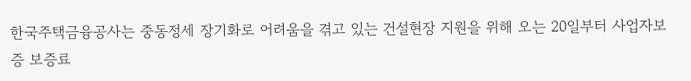한국주택금융공사는 중동정세 장기화로 어려움을 겪고 있는 건설현장 지원을 위해 오는 20일부터 사업자보증 보증료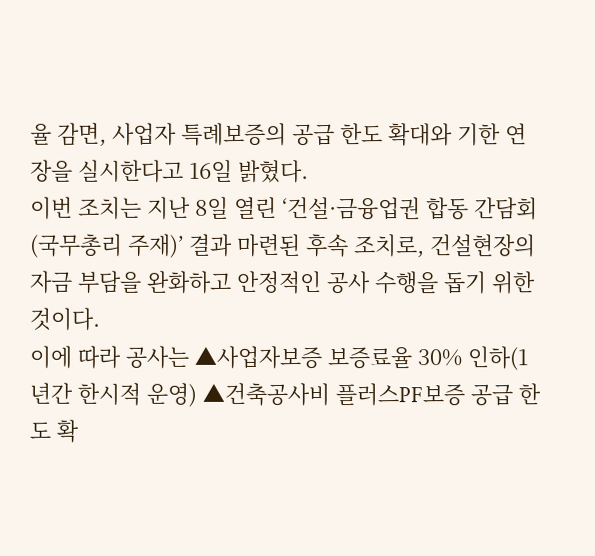율 감면, 사업자 특례보증의 공급 한도 확대와 기한 연장을 실시한다고 16일 밝혔다.
이번 조치는 지난 8일 열린 ‘건설·금융업권 합동 간담회(국무총리 주재)’ 결과 마련된 후속 조치로, 건설현장의 자금 부담을 완화하고 안정적인 공사 수행을 돕기 위한 것이다.
이에 따라 공사는 ▲사업자보증 보증료율 30% 인하(1년간 한시적 운영) ▲건축공사비 플러스PF보증 공급 한도 확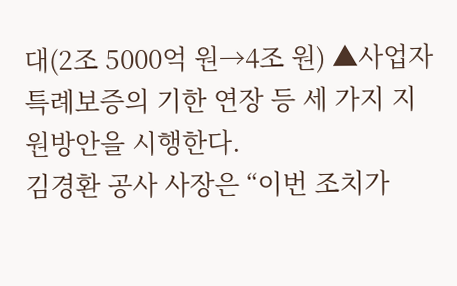대(2조 5000억 원→4조 원) ▲사업자 특례보증의 기한 연장 등 세 가지 지원방안을 시행한다.
김경환 공사 사장은 “이번 조치가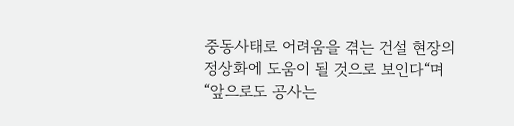중동사태로 어려움을 겪는 건설 현장의 정상화에 도움이 될 것으로 보인다“며 “앞으로도 공사는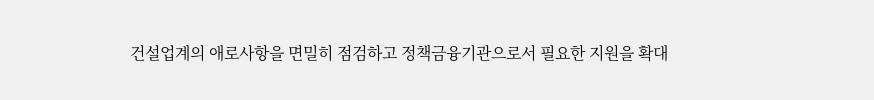건설업계의 애로사항을 면밀히 점검하고 정책금융기관으로서 필요한 지원을 확대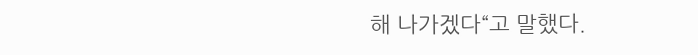해 나가겠다“고 말했다.